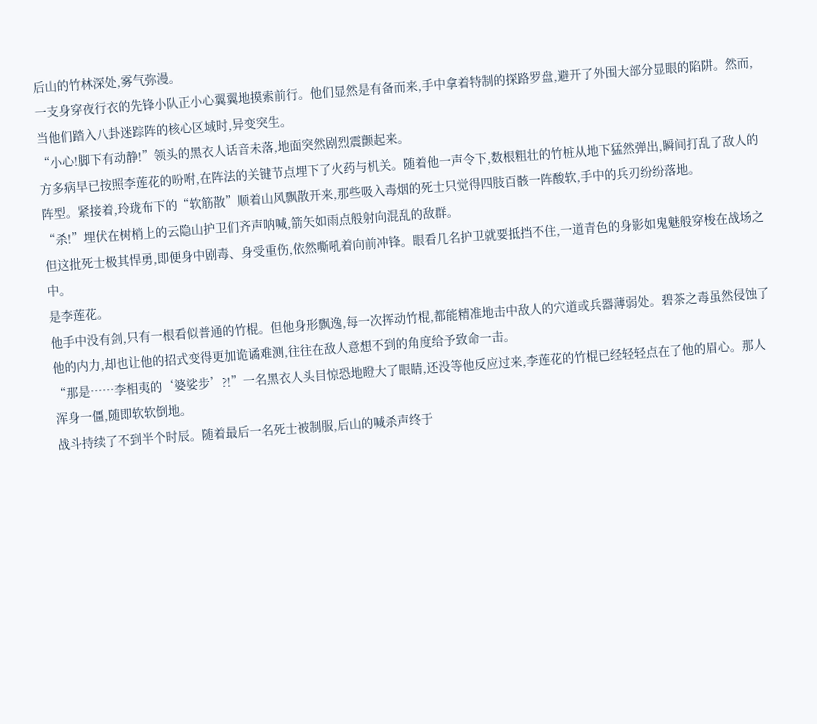后山的竹林深处,雾气弥漫。
一支身穿夜行衣的先锋小队正小心翼翼地摸索前行。他们显然是有备而来,手中拿着特制的探路罗盘,避开了外围大部分显眼的陷阱。然而,当他们踏入八卦迷踪阵的核心区域时,异变突生。
“小心!脚下有动静!”领头的黑衣人话音未落,地面突然剧烈震颤起来。
方多病早已按照李莲花的吩咐,在阵法的关键节点埋下了火药与机关。随着他一声令下,数根粗壮的竹桩从地下猛然弹出,瞬间打乱了敌人的阵型。紧接着,玲珑布下的“软筋散”顺着山风飘散开来,那些吸入毒烟的死士只觉得四肢百骸一阵酸软,手中的兵刃纷纷落地。
“杀!”埋伏在树梢上的云隐山护卫们齐声呐喊,箭矢如雨点般射向混乱的敌群。
但这批死士极其悍勇,即便身中剧毒、身受重伤,依然嘶吼着向前冲锋。眼看几名护卫就要抵挡不住,一道青色的身影如鬼魅般穿梭在战场之中。
是李莲花。
他手中没有剑,只有一根看似普通的竹棍。但他身形飘逸,每一次挥动竹棍,都能精准地击中敌人的穴道或兵器薄弱处。碧茶之毒虽然侵蚀了他的内力,却也让他的招式变得更加诡谲难测,往往在敌人意想不到的角度给予致命一击。
“那是……李相夷的‘婆娑步’?!”一名黑衣人头目惊恐地瞪大了眼睛,还没等他反应过来,李莲花的竹棍已经轻轻点在了他的眉心。那人浑身一僵,随即软软倒地。
战斗持续了不到半个时辰。随着最后一名死士被制服,后山的喊杀声终于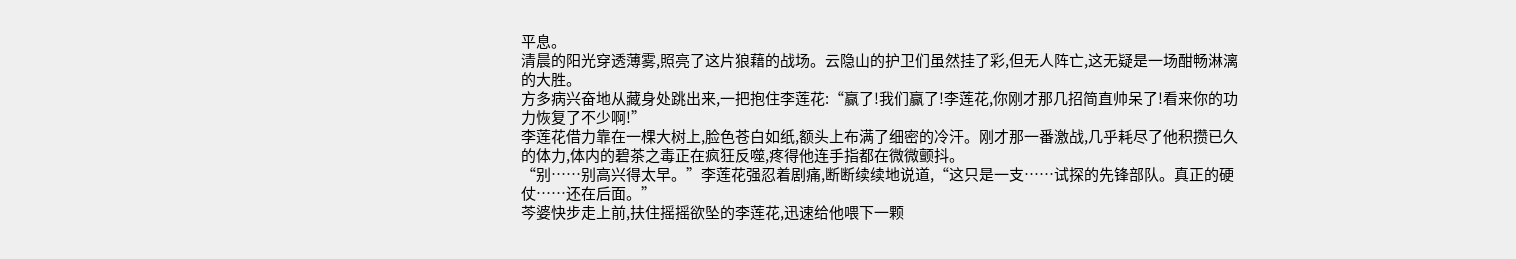平息。
清晨的阳光穿透薄雾,照亮了这片狼藉的战场。云隐山的护卫们虽然挂了彩,但无人阵亡,这无疑是一场酣畅淋漓的大胜。
方多病兴奋地从藏身处跳出来,一把抱住李莲花:“赢了!我们赢了!李莲花,你刚才那几招简直帅呆了!看来你的功力恢复了不少啊!”
李莲花借力靠在一棵大树上,脸色苍白如纸,额头上布满了细密的冷汗。刚才那一番激战,几乎耗尽了他积攒已久的体力,体内的碧茶之毒正在疯狂反噬,疼得他连手指都在微微颤抖。
“别……别高兴得太早。”李莲花强忍着剧痛,断断续续地说道,“这只是一支……试探的先锋部队。真正的硬仗……还在后面。”
芩婆快步走上前,扶住摇摇欲坠的李莲花,迅速给他喂下一颗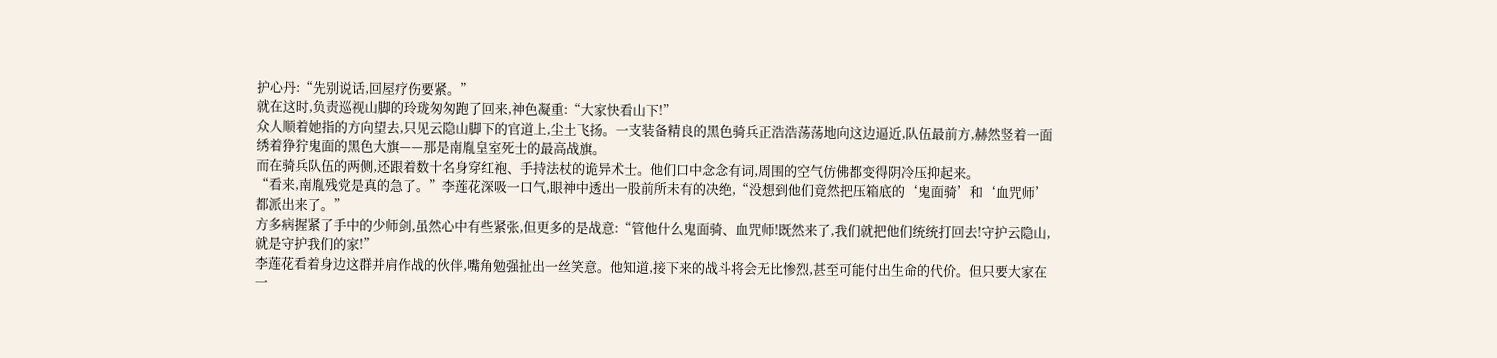护心丹:“先别说话,回屋疗伤要紧。”
就在这时,负责巡视山脚的玲珑匆匆跑了回来,神色凝重:“大家快看山下!”
众人顺着她指的方向望去,只见云隐山脚下的官道上,尘土飞扬。一支装备精良的黑色骑兵正浩浩荡荡地向这边逼近,队伍最前方,赫然竖着一面绣着狰狞鬼面的黑色大旗——那是南胤皇室死士的最高战旗。
而在骑兵队伍的两侧,还跟着数十名身穿红袍、手持法杖的诡异术士。他们口中念念有词,周围的空气仿佛都变得阴冷压抑起来。
“看来,南胤残党是真的急了。”李莲花深吸一口气,眼神中透出一股前所未有的决绝,“没想到他们竟然把压箱底的‘鬼面骑’和‘血咒师’都派出来了。”
方多病握紧了手中的少师剑,虽然心中有些紧张,但更多的是战意:“管他什么鬼面骑、血咒师!既然来了,我们就把他们统统打回去!守护云隐山,就是守护我们的家!”
李莲花看着身边这群并肩作战的伙伴,嘴角勉强扯出一丝笑意。他知道,接下来的战斗将会无比惨烈,甚至可能付出生命的代价。但只要大家在一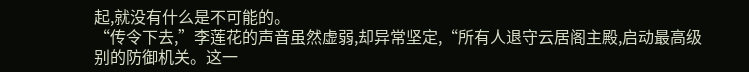起,就没有什么是不可能的。
“传令下去,”李莲花的声音虽然虚弱,却异常坚定,“所有人退守云居阁主殿,启动最高级别的防御机关。这一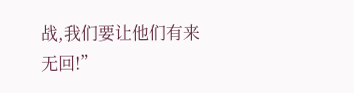战,我们要让他们有来无回!”